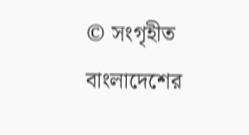© সংগৃহীত
বাংলাদেশের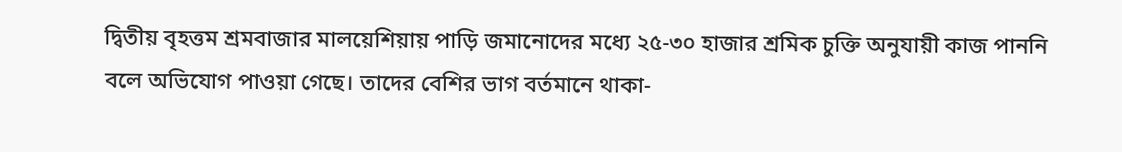দ্বিতীয় বৃহত্তম শ্রমবাজার মালয়েশিয়ায় পাড়ি জমানোদের মধ্যে ২৫-৩০ হাজার শ্রমিক চুক্তি অনুযায়ী কাজ পাননি বলে অভিযোগ পাওয়া গেছে। তাদের বেশির ভাগ বর্তমানে থাকা-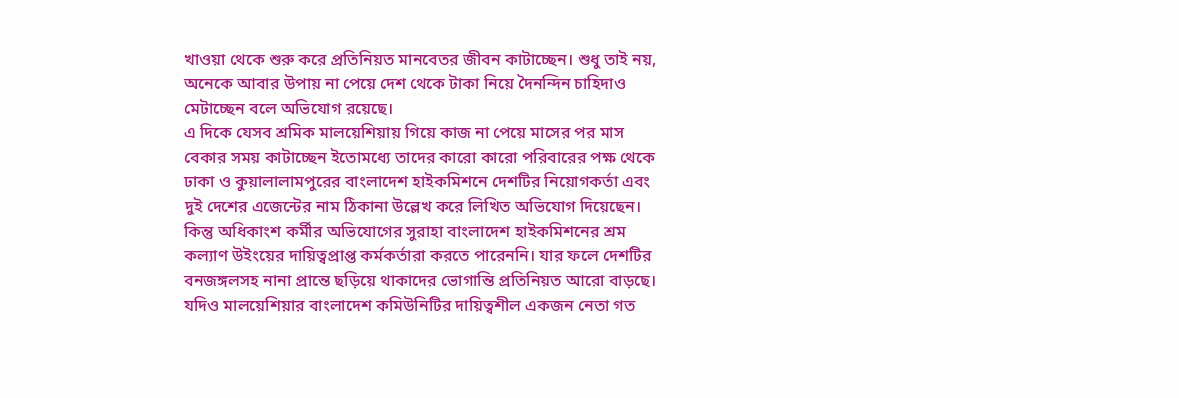খাওয়া থেকে শুরু করে প্রতিনিয়ত মানবেতর জীবন কাটাচ্ছেন। শুধু তাই নয়, অনেকে আবার উপায় না পেয়ে দেশ থেকে টাকা নিয়ে দৈনন্দিন চাহিদাও মেটাচ্ছেন বলে অভিযোগ রয়েছে।
এ দিকে যেসব শ্রমিক মালয়েশিয়ায় গিয়ে কাজ না পেয়ে মাসের পর মাস বেকার সময় কাটাচ্ছেন ইতোমধ্যে তাদের কারো কারো পরিবারের পক্ষ থেকে ঢাকা ও কুয়ালালামপুরের বাংলাদেশ হাইকমিশনে দেশটির নিয়োগকর্তা এবং দুই দেশের এজেন্টের নাম ঠিকানা উল্লেখ করে লিখিত অভিযোগ দিয়েছেন।
কিন্তু অধিকাংশ কর্মীর অভিযোগের সুরাহা বাংলাদেশ হাইকমিশনের শ্রম কল্যাণ উইংয়ের দায়িত্বপ্রাপ্ত কর্মকর্তারা করতে পারেননি। যার ফলে দেশটির বনজঙ্গলসহ নানা প্রান্তে ছড়িয়ে থাকাদের ভোগান্তি প্রতিনিয়ত আরো বাড়ছে।
যদিও মালয়েশিয়ার বাংলাদেশ কমিউনিটির দায়িত্বশীল একজন নেতা গত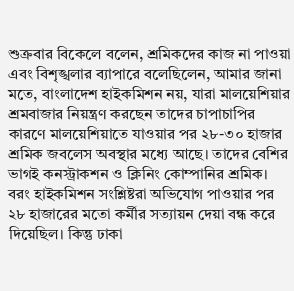শুক্রবার বিকেলে বলেন, শ্রমিকদের কাজ না পাওয়া এবং বিশৃঙ্খলার ব্যাপারে বলেছিলেন, আমার জানা মতে, বাংলাদেশ হাইকমিশন নয়, যারা মালয়েশিয়ার শ্রমবাজার নিয়ন্ত্রণ করছেন তাদের চাপাচাপির কারণে মালয়েশিয়াতে যাওয়ার পর ২৮-৩০ হাজার শ্রমিক জবলেস অবস্থার মধ্যে আছে। তাদের বেশির ভাগই কনস্ট্রাকশন ও ক্লিনিং কোম্পানির শ্রমিক। বরং হাইকমিশন সংশ্লিষ্টরা অভিযোগ পাওয়ার পর ২৮ হাজারের মতো কর্মীর সত্যায়ন দেয়া বন্ধ করে দিয়েছিল। কিন্তু ঢাকা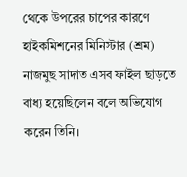থেকে উপরের চাপের কারণে হাইকমিশনের মিনিস্টার (শ্রম) নাজমুছ সাদাত এসব ফাইল ছাড়তে বাধ্য হয়েছিলেন বলে অভিযোগ করেন তিনি।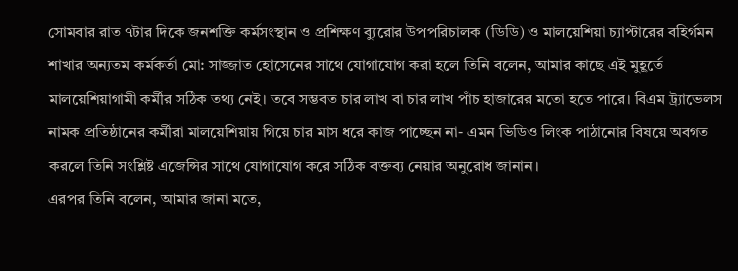সোমবার রাত ৭টার দিকে জনশক্তি কর্মসংস্থান ও প্রশিক্ষণ ব্যুরোর উপপরিচালক (ডিডি) ও মালয়েশিয়া চ্যাপ্টারের বহির্গমন শাখার অন্যতম কর্মকর্তা মো: সাজ্জাত হোসেনের সাথে যোগাযোগ করা হলে তিনি বলেন, আমার কাছে এই মুহূর্তে মালয়েশিয়াগামী কর্মীর সঠিক তথ্য নেই। তবে সম্ভবত চার লাখ বা চার লাখ পাঁচ হাজারের মতো হতে পারে। বিএম ট্র্যাভেলস নামক প্রতিষ্ঠানের কর্মীরা মালয়েশিয়ায় গিয়ে চার মাস ধরে কাজ পাচ্ছেন না- এমন ভিডিও লিংক পাঠানোর বিষয়ে অবগত করলে তিনি সংশ্লিষ্ট এজেন্সির সাথে যোগাযোগ করে সঠিক বক্তব্য নেয়ার অনুরোধ জানান।
এরপর তিনি বলেন, আমার জানা মতে,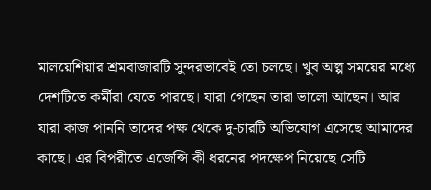মালয়েশিয়ার শ্রমবাজারটি সুন্দরভাবেই তো চলছে। খুব অল্প সময়ের মধ্যে দেশটিতে কর্মীরা যেতে পারছে। যারা গেছেন তারা ভালো আছেন। আর যারা কাজ পাননি তাদের পক্ষ থেকে দু-চারটি অভিযোগ এসেছে আমাদের কাছে। এর বিপরীতে এজেন্সি কী ধরনের পদক্ষেপ নিয়েছে সেটি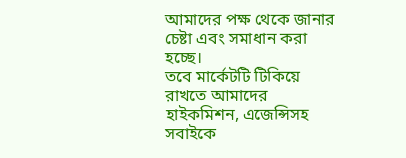আমাদের পক্ষ থেকে জানার চেষ্টা এবং সমাধান করা হচ্ছে।
তবে মার্কেটটি টিকিয়ে রাখতে আমাদের হাইকমিশন, এজেন্সিসহ সবাইকে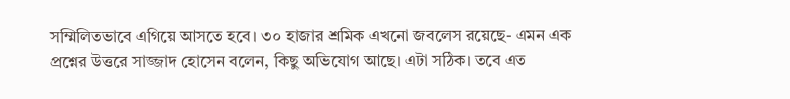সম্মিলিতভাবে এগিয়ে আসতে হবে। ৩০ হাজার শ্রমিক এখনো জবলেস রয়েছে- এমন এক প্রশ্নের উত্তরে সাজ্জাদ হোসেন বলেন, কিছু অভিযোগ আছে। এটা সঠিক। তবে এত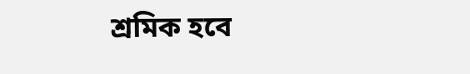শ্রমিক হবে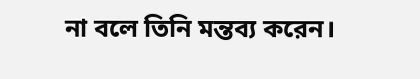না বলে তিনি মন্তব্য করেন।